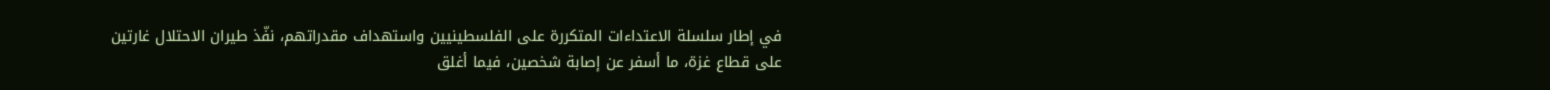في إطار سلسلة الاعتداءات المتكررة على الفلسطينيين واستهداف مقدراتهم، نفّذ طيران الاحتلال غارتين على قطاع غزة، ما أسفر عن إصابة شخصين، فيما أغلق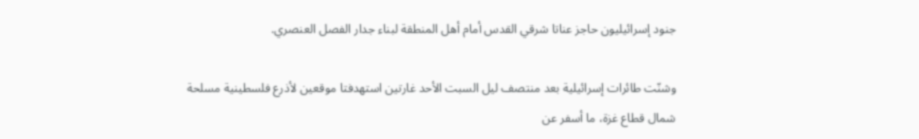جنود إسرائيليون حاجز عناتا شرقي القدس أمام أهل المنطقة لبناء جدار الفصل العنصري.

وشنّت طائرات إسرائيلية بعد منتصف ليل السبت الأحد غارتين استهدفتا موقعين لأذرع فلسطينية مسلحة شمال قطاع غزة، ما أسفر عن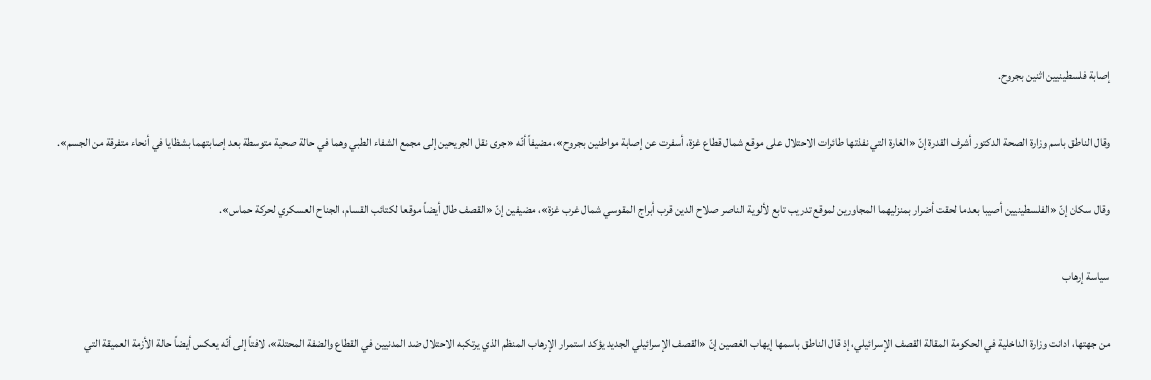إصابة فلسطينيين اثنين بجروح.

وقال الناطق باسم وزارة الصحة الدكتور أشرف القدرة إنّ «الغارة التي نفذتها طائرات الاحتلال على موقع شمال قطاع غزة، أسفرت عن إصابة مواطنين بجروح»، مضيفاً أنّه «جرى نقل الجريحين إلى مجمع الشفاء الطبي وهما في حالة صحية متوسطة بعد إصابتهما بشظايا في أنحاء متفرقة من الجسم».

وقال سكان إنّ «الفلسطينيين أصيبا بعدما لحقت أضرار بمنزليهما المجاورين لموقع تدريب تابع لألوية الناصر صلاح الدين قرب أبراج المقوسي شمال غرب غزة»، مضيفين إنّ «القصف طال أيضاً موقعا لكتائب القسام، الجناح العسكري لحركة حماس».

سياسة إرهاب

من جهتها، ادانت وزارة الداخلية في الحكومة المقالة القصف الإسرائيلي، إذ قال الناطق باسمها إيهاب الغصين إنّ «القصف الإسرائيلي الجديد يؤكد استمرار الإرهاب المنظم الذي يرتكبه الاحتلال ضد المدنيين في القطاع والضفة المحتلة»، لافتاً إلى أنّه يعكس أيضاً حالة الأزمة العميقة التي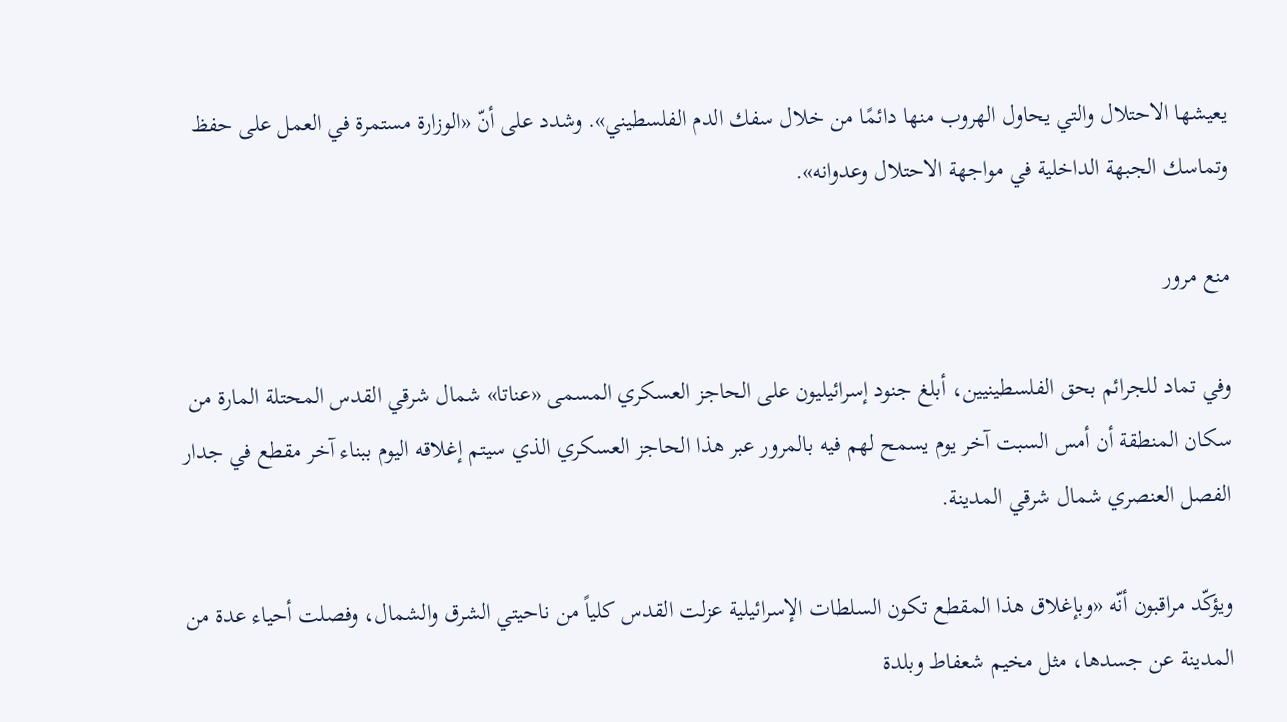يعيشها الاحتلال والتي يحاول الهروب منها دائمًا من خلال سفك الدم الفلسطيني». وشدد على أنّ «الوزارة مستمرة في العمل على حفظ وتماسك الجبهة الداخلية في مواجهة الاحتلال وعدوانه».

منع مرور

وفي تماد للجرائم بحق الفلسطينيين، أبلغ جنود إسرائيليون على الحاجز العسكري المسمى «عناتا» شمال شرقي القدس المحتلة المارة من سكان المنطقة أن أمس السبت آخر يوم يسمح لهم فيه بالمرور عبر هذا الحاجز العسكري الذي سيتم إغلاقه اليوم ببناء آخر مقطع في جدار الفصل العنصري شمال شرقي المدينة.

ويؤكّد مراقبون أنّه «وبإغلاق هذا المقطع تكون السلطات الإسرائيلية عزلت القدس كلياً من ناحيتي الشرق والشمال، وفصلت أحياء عدة من المدينة عن جسدها، مثل مخيم شعفاط وبلدة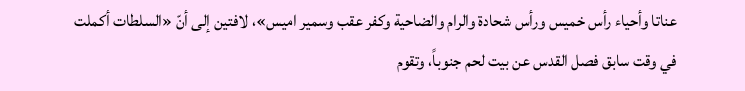عناتا وأحياء رأس خميس ورأس شحادة والرام والضاحية وكفر عقب وسمير اميس»، لافتين إلى أنّ «السلطات أكملت في وقت سابق فصل القدس عن بيت لحم جنوباً، وتقوم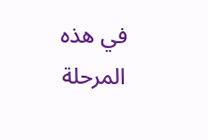في هذه المرحلة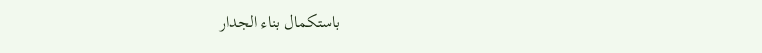باستكمال بناء الجدار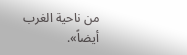من ناحية الغرب أيضاً».